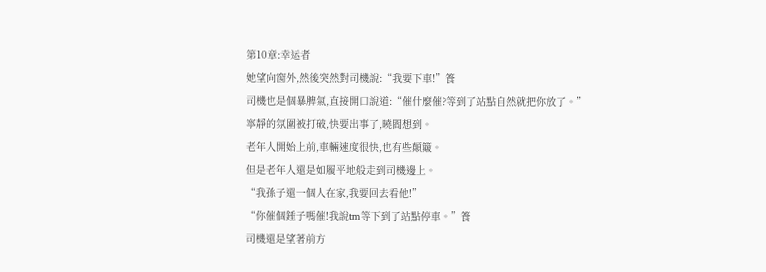第10章:幸运者
她望向窗外,然後突然對司機說:“我要下車!”篒
司機也是個暴脾氣,直接開口說道:“催什麼催?等到了站點自然就把你放了。”
寧靜的氛圍被打破,快要出事了,曉閻想到。
老年人開始上前,車輛速度很快,也有些顛簸。
但是老年人還是如履平地般走到司機邊上。
“我孫子還一個人在家,我要回去看他!”
“你催個錘子嗎催!我說tm等下到了站點停車。”篒
司機還是望著前方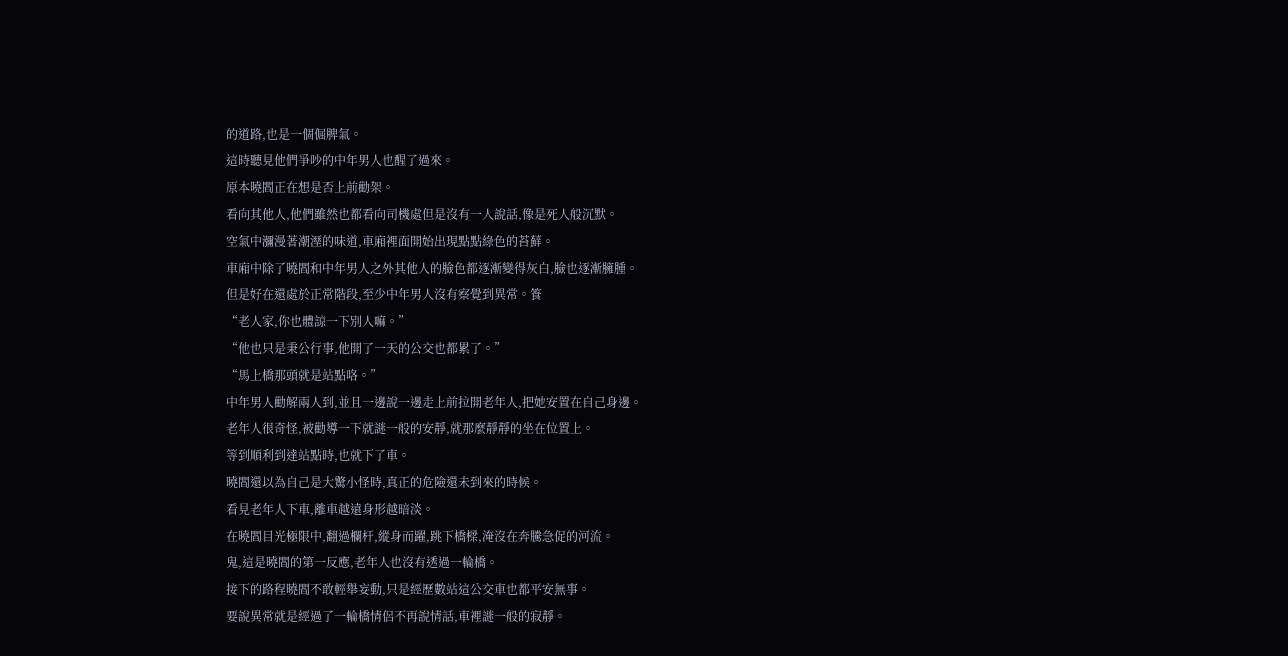的道路,也是一個倔脾氣。
這時聽見他們爭吵的中年男人也醒了過來。
原本曉閻正在想是否上前勸架。
看向其他人,他們雖然也都看向司機處但是沒有一人說話,像是死人般沉默。
空氣中瀰漫著潮溼的味道,車廂裡面開始出現點點綠色的苔蘚。
車廂中除了曉閻和中年男人之外其他人的臉色都逐漸變得灰白,臉也逐漸臃腫。
但是好在還處於正常階段,至少中年男人沒有察覺到異常。篒
“老人家,你也體諒一下別人嘛。”
“他也只是秉公行事,他開了一天的公交也都累了。”
“馬上橋那頭就是站點咯。”
中年男人勸解兩人到,並且一邊說一邊走上前拉開老年人,把她安置在自己身邊。
老年人很奇怪,被勸導一下就謎一般的安靜,就那麼靜靜的坐在位置上。
等到順利到達站點時,也就下了車。
曉閻還以為自己是大驚小怪時,真正的危險還未到來的時候。
看見老年人下車,離車越遠身形越暗淡。
在曉閻目光極限中,翻過欄杆,縱身而躍,跳下橋樑,淹沒在奔騰急促的河流。
鬼,這是曉閻的第一反應,老年人也沒有透過一輪橋。
接下的路程曉閻不敢輕舉妄動,只是經歷數站這公交車也都平安無事。
要說異常就是經過了一輪橋情侶不再說情話,車裡謎一般的寂靜。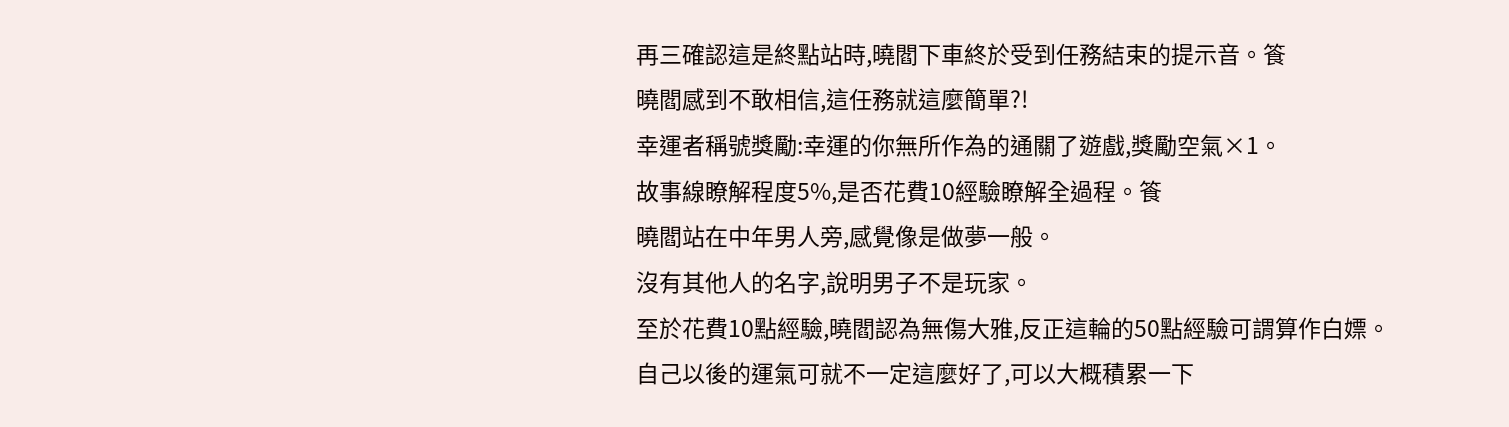再三確認這是終點站時,曉閻下車終於受到任務結束的提示音。篒
曉閻感到不敢相信,這任務就這麼簡單?!
幸運者稱號獎勵:幸運的你無所作為的通關了遊戲,獎勵空氣×1。
故事線瞭解程度5%,是否花費10經驗瞭解全過程。篒
曉閻站在中年男人旁,感覺像是做夢一般。
沒有其他人的名字,說明男子不是玩家。
至於花費10點經驗,曉閻認為無傷大雅,反正這輪的50點經驗可謂算作白嫖。
自己以後的運氣可就不一定這麼好了,可以大概積累一下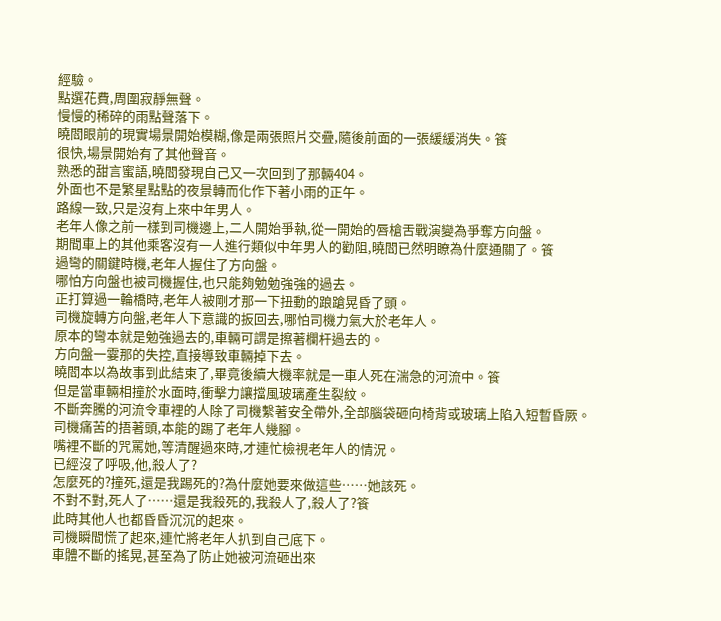經驗。
點選花費,周圍寂靜無聲。
慢慢的稀碎的雨點聲落下。
曉閻眼前的現實場景開始模糊,像是兩張照片交疊,隨後前面的一張緩緩消失。篒
很快,場景開始有了其他聲音。
熟悉的甜言蜜語,曉閻發現自己又一次回到了那輛404。
外面也不是繁星點點的夜景轉而化作下著小雨的正午。
路線一致,只是沒有上來中年男人。
老年人像之前一樣到司機邊上,二人開始爭執,從一開始的唇槍舌戰演變為爭奪方向盤。
期間車上的其他乘客沒有一人進行類似中年男人的勸阻,曉閻已然明瞭為什麼通關了。篒
過彎的關鍵時機,老年人握住了方向盤。
哪怕方向盤也被司機握住,也只能夠勉勉強強的過去。
正打算過一輪橋時,老年人被剛才那一下扭動的踉蹌晃昏了頭。
司機旋轉方向盤,老年人下意識的扳回去,哪怕司機力氣大於老年人。
原本的彎本就是勉強過去的,車輛可謂是擦著欄杆過去的。
方向盤一霎那的失控,直接導致車輛掉下去。
曉閻本以為故事到此結束了,畢竟後續大機率就是一車人死在湍急的河流中。篒
但是當車輛相撞於水面時,衝擊力讓擋風玻璃產生裂紋。
不斷奔騰的河流令車裡的人除了司機繫著安全帶外,全部腦袋砸向椅背或玻璃上陷入短暫昏厥。
司機痛苦的捂著頭,本能的踢了老年人幾腳。
嘴裡不斷的咒罵她,等清醒過來時,才連忙檢視老年人的情況。
已經沒了呼吸,他,殺人了?
怎麼死的?撞死,還是我踢死的?為什麼她要來做這些……她該死。
不對不對,死人了……還是我殺死的,我殺人了,殺人了?篒
此時其他人也都昏昏沉沉的起來。
司機瞬間慌了起來,連忙將老年人扒到自己底下。
車體不斷的搖晃,甚至為了防止她被河流砸出來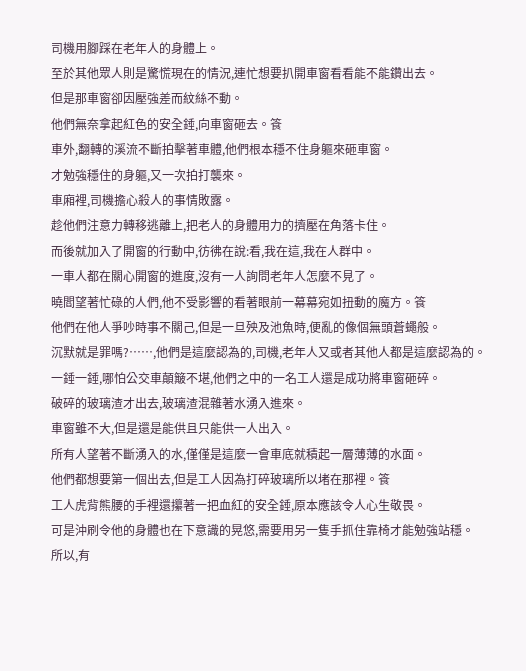司機用腳踩在老年人的身體上。
至於其他眾人則是驚慌現在的情況,連忙想要扒開車窗看看能不能鑽出去。
但是那車窗卻因壓強差而紋絲不動。
他們無奈拿起紅色的安全錘,向車窗砸去。篒
車外,翻轉的溪流不斷拍擊著車體,他們根本穩不住身軀來砸車窗。
才勉強穩住的身軀,又一次拍打襲來。
車廂裡,司機擔心殺人的事情敗露。
趁他們注意力轉移逃離上,把老人的身體用力的擠壓在角落卡住。
而後就加入了開窗的行動中,彷彿在說:看,我在這,我在人群中。
一車人都在關心開窗的進度,沒有一人詢問老年人怎麼不見了。
曉閻望著忙碌的人們,他不受影響的看著眼前一幕幕宛如扭動的魔方。篒
他們在他人爭吵時事不關己,但是一旦殃及池魚時,便亂的像個無頭蒼蠅般。
沉默就是罪嗎?……,他們是這麼認為的,司機,老年人又或者其他人都是這麼認為的。
一錘一錘,哪怕公交車顛簸不堪,他們之中的一名工人還是成功將車窗砸碎。
破碎的玻璃渣才出去,玻璃渣混雜著水湧入進來。
車窗雖不大,但是還是能供且只能供一人出入。
所有人望著不斷湧入的水,僅僅是這麼一會車底就積起一層薄薄的水面。
他們都想要第一個出去,但是工人因為打碎玻璃所以堵在那裡。篒
工人虎背熊腰的手裡還攥著一把血紅的安全錘,原本應該令人心生敬畏。
可是沖刷令他的身體也在下意識的晃悠,需要用另一隻手抓住靠椅才能勉強站穩。
所以,有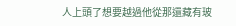人上頭了想要越過他從那還藏有玻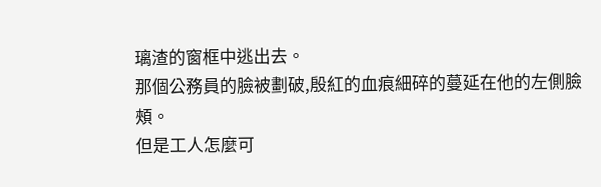璃渣的窗框中逃出去。
那個公務員的臉被劃破,殷紅的血痕細碎的蔓延在他的左側臉頰。
但是工人怎麼可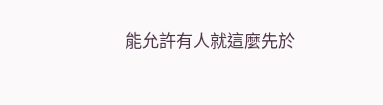能允許有人就這麼先於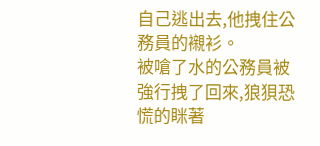自己逃出去,他拽住公務員的襯衫。
被嗆了水的公務員被強行拽了回來,狼狽恐慌的眯著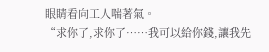眼睛看向工人喘著氣。
“求你了,求你了……我可以給你錢,讓我先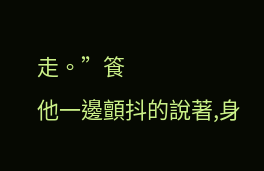走。”篒
他一邊顫抖的說著,身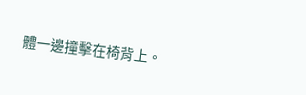體一邊撞擊在椅背上。